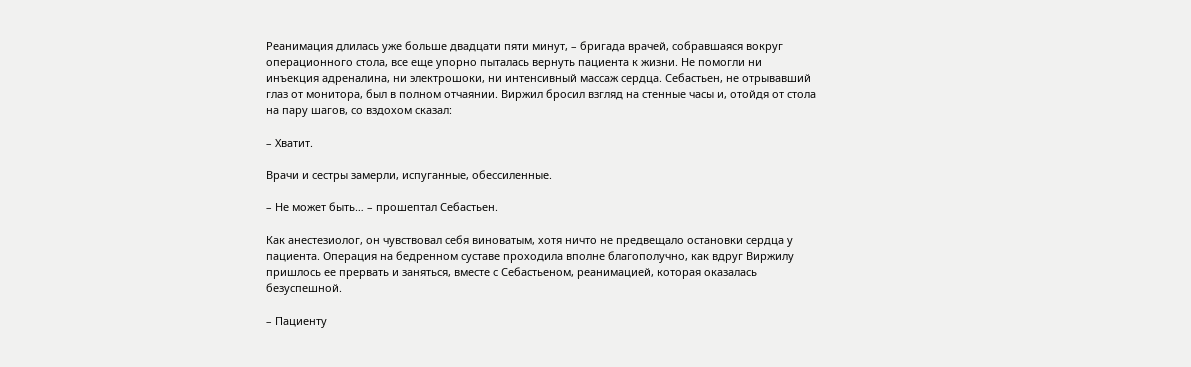Реанимация длилась уже больше двадцати пяти минут, – бригада врачей, собравшаяся вокруг операционного стола, все еще упорно пыталась вернуть пациента к жизни. Не помогли ни инъекция адреналина, ни электрошоки, ни интенсивный массаж сердца. Себастьен, не отрывавший глаз от монитора, был в полном отчаянии. Виржил бросил взгляд на стенные часы и, отойдя от стола на пару шагов, со вздохом сказал:

– Хватит.

Врачи и сестры замерли, испуганные, обессиленные.

– Не может быть… – прошептал Себастьен.

Как анестезиолог, он чувствовал себя виноватым, хотя ничто не предвещало остановки сердца у пациента. Операция на бедренном суставе проходила вполне благополучно, как вдруг Виржилу пришлось ее прервать и заняться, вместе с Себастьеном, реанимацией, которая оказалась безуспешной.

– Пациенту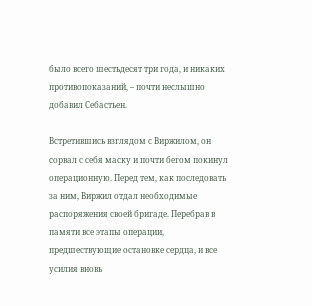было всего шестьдесят три года, и никаких противопоказаний, – почти неслышно добавил Себастьен.

Встретившись взглядом с Виржилом, он сорвал с себя маску и почти бегом покинул операционную. Перед тем, как последовать за ним, Виржил отдал необходимые распоряжения своей бригаде. Перебрав в памяти все этапы операции, предшествующие остановке сердца, и все усилия вновь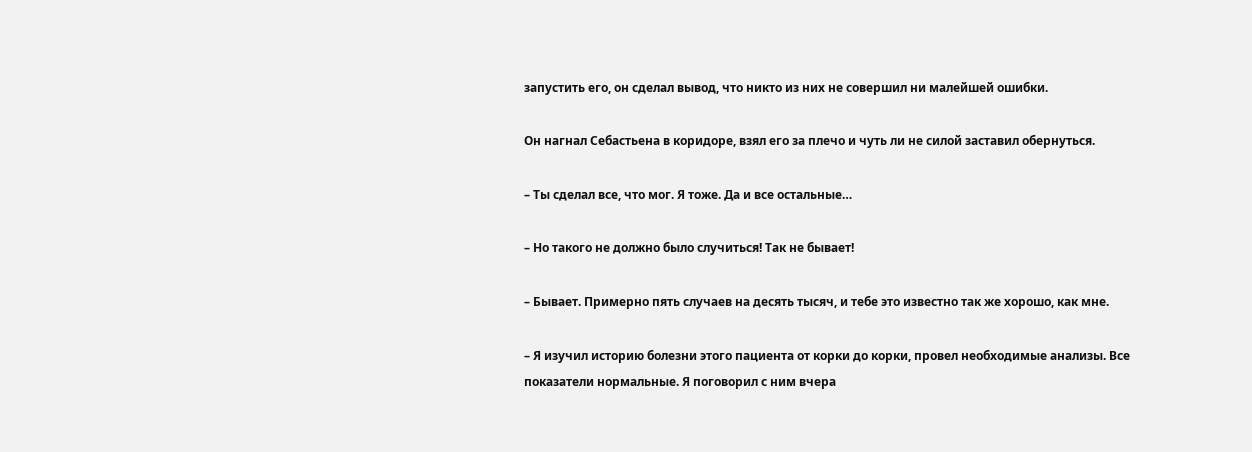запустить его, он сделал вывод, что никто из них не совершил ни малейшей ошибки.

Он нагнал Себастьена в коридоре, взял его за плечо и чуть ли не силой заставил обернуться.

– Ты сделал все, что мог. Я тоже. Да и все остальные…

– Но такого не должно было случиться! Так не бывает!

– Бывает. Примерно пять случаев на десять тысяч, и тебе это известно так же хорошо, как мне.

– Я изучил историю болезни этого пациента от корки до корки, провел необходимые анализы. Все показатели нормальные. Я поговорил с ним вчера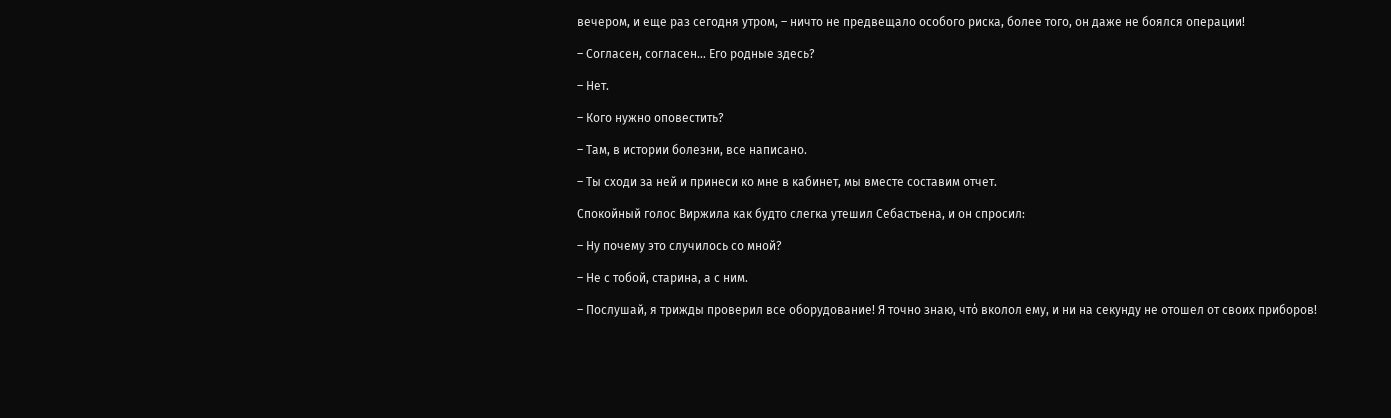вечером, и еще раз сегодня утром, – ничто не предвещало особого риска, более того, он даже не боялся операции!

– Согласен, согласен… Его родные здесь?

– Нет.

– Кого нужно оповестить?

– Там, в истории болезни, все написано.

– Ты сходи за ней и принеси ко мне в кабинет, мы вместе составим отчет.

Спокойный голос Виржила как будто слегка утешил Себастьена, и он спросил:

– Ну почему это случилось со мной?

– Не с тобой, старина, а с ним.

– Послушай, я трижды проверил все оборудование! Я точно знаю, чтό вколол ему, и ни на секунду не отошел от своих приборов!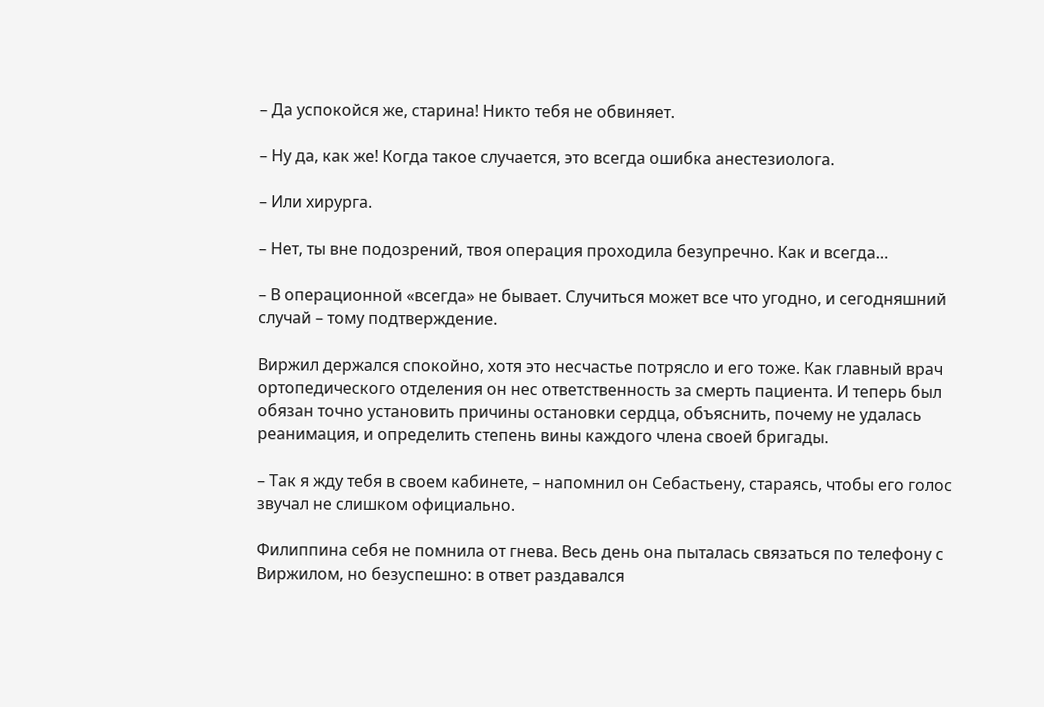– Да успокойся же, старина! Никто тебя не обвиняет.

– Ну да, как же! Когда такое случается, это всегда ошибка анестезиолога.

– Или хирурга.

– Нет, ты вне подозрений, твоя операция проходила безупречно. Как и всегда…

– В операционной «всегда» не бывает. Случиться может все что угодно, и сегодняшний случай – тому подтверждение.

Виржил держался спокойно, хотя это несчастье потрясло и его тоже. Как главный врач ортопедического отделения он нес ответственность за смерть пациента. И теперь был обязан точно установить причины остановки сердца, объяснить, почему не удалась реанимация, и определить степень вины каждого члена своей бригады.

– Так я жду тебя в своем кабинете, – напомнил он Себастьену, стараясь, чтобы его голос звучал не слишком официально.

Филиппина себя не помнила от гнева. Весь день она пыталась связаться по телефону с Виржилом, но безуспешно: в ответ раздавался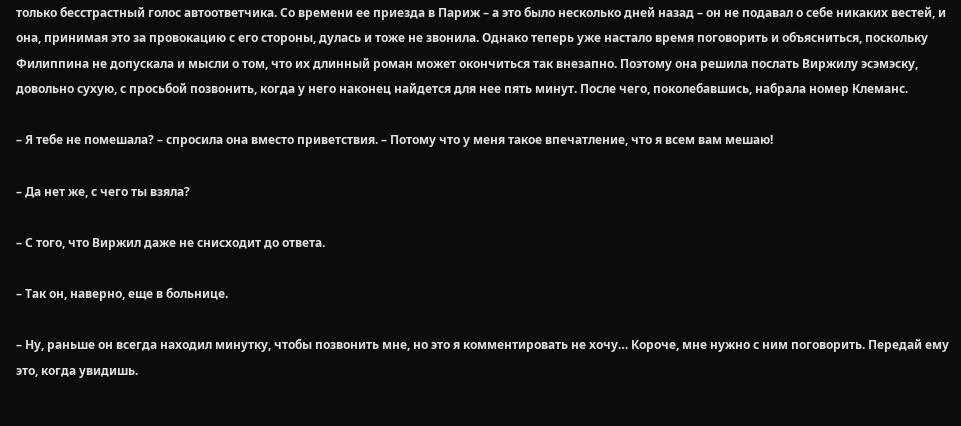только бесстрастный голос автоответчика. Со времени ее приезда в Париж – а это было несколько дней назад – он не подавал о себе никаких вестей, и она, принимая это за провокацию с его стороны, дулась и тоже не звонила. Однако теперь уже настало время поговорить и объясниться, поскольку Филиппина не допускала и мысли о том, что их длинный роман может окончиться так внезапно. Поэтому она решила послать Виржилу эсэмэску, довольно сухую, с просьбой позвонить, когда у него наконец найдется для нее пять минут. После чего, поколебавшись, набрала номер Клеманс.

– Я тебе не помешала? – спросила она вместо приветствия. – Потому что у меня такое впечатление, что я всем вам мешаю!

– Да нет же, с чего ты взяла?

– С того, что Виржил даже не снисходит до ответа.

– Так он, наверно, еще в больнице.

– Ну, раньше он всегда находил минутку, чтобы позвонить мне, но это я комментировать не хочу… Короче, мне нужно с ним поговорить. Передай ему это, когда увидишь.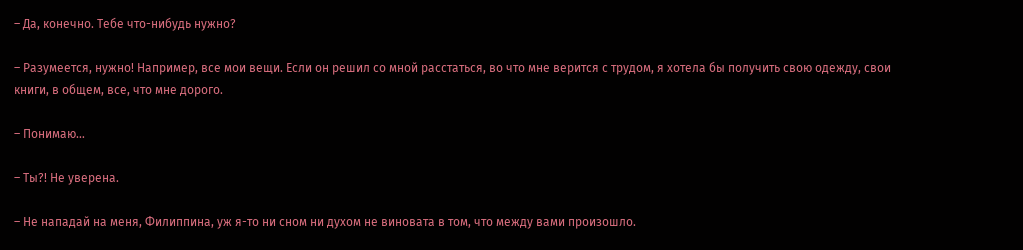– Да, конечно. Тебе что-нибудь нужно?

– Разумеется, нужно! Например, все мои вещи. Если он решил со мной расстаться, во что мне верится с трудом, я хотела бы получить свою одежду, свои книги, в общем, все, что мне дорого.

– Понимаю…

– Ты?! Не уверена.

– Не нападай на меня, Филиппина, уж я-то ни сном ни духом не виновата в том, что между вами произошло.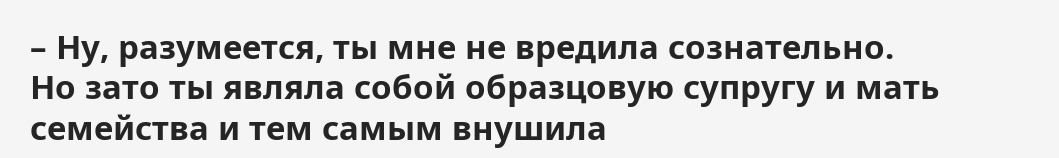– Ну, разумеется, ты мне не вредила сознательно. Но зато ты являла собой образцовую супругу и мать семейства и тем самым внушила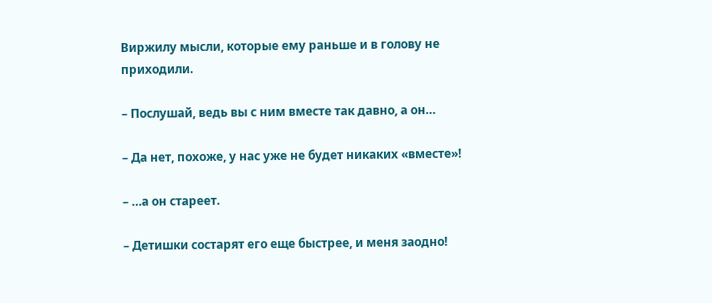Виржилу мысли, которые ему раньше и в голову не приходили.

– Послушай, ведь вы с ним вместе так давно, а он…

– Да нет, похоже, у нас уже не будет никаких «вместе»!

– …а он стареет.

– Детишки состарят его еще быстрее, и меня заодно!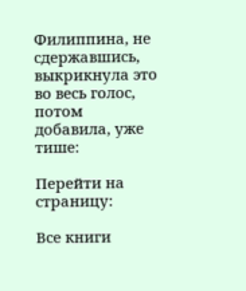Филиппина, не сдержавшись, выкрикнула это во весь голос, потом добавила, уже тише:

Перейти на страницу:

Все книги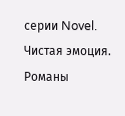серии Novel. Чистая эмоция. Романы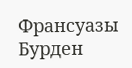Франсуазы Бурден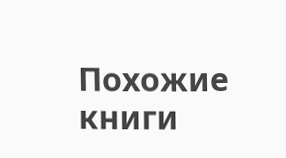Похожие книги